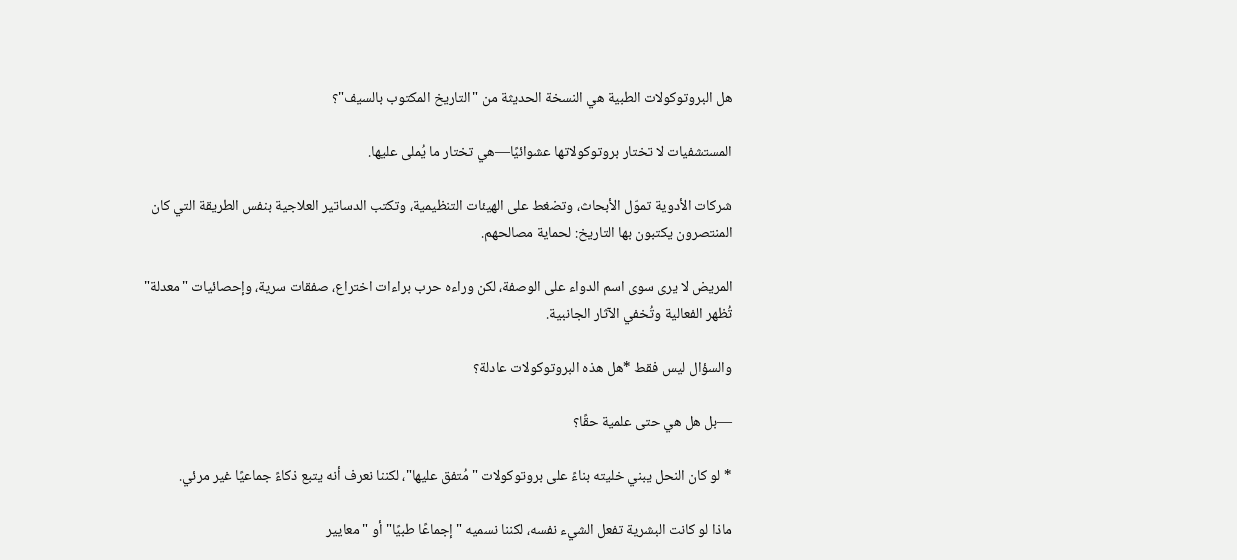هل البروتوكولات الطبية هي النسخة الحديثة من "التاريخ المكتوب بالسيف"؟

المستشفيات لا تختار بروتوكولاتها عشوائيًا—هي تختار ما يُملى عليها.

شركات الأدوية تموّل الأبحاث، وتضغط على الهيئات التنظيمية، وتكتب الدساتير العلاجية بنفس الطريقة التي كان المنتصرون يكتبون بها التاريخ: لحماية مصالحهم.

المريض لا يرى سوى اسم الدواء على الوصفة، لكن وراءه حرب براءات اختراع، صفقات سرية، وإحصائيات "معدلة" تُظهر الفعالية وتُخفي الآثار الجانبية.

والسؤال ليس فقط *هل هذه البروتوكولات عادلة؟

—بل هل هي حتى علمية حقًا؟

* لو كان النحل يبني خليته بناءً على بروتوكولات "مُتفق عليها"، لكننا نعرف أنه يتبع ذكاءً جماعيًا غير مرئي.

ماذا لو كانت البشرية تفعل الشيء نفسه، لكننا نسميه "إجماعًا طبيًا" أو "معايير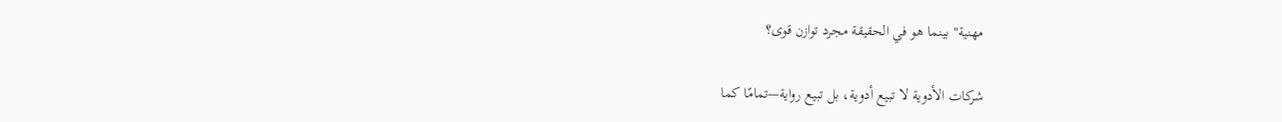مهنية" بينما هو في الحقيقة مجرد توازن قوى؟

شركات الأدوية لا تبيع أدوية، بل تبيع رواية—تمامًا كما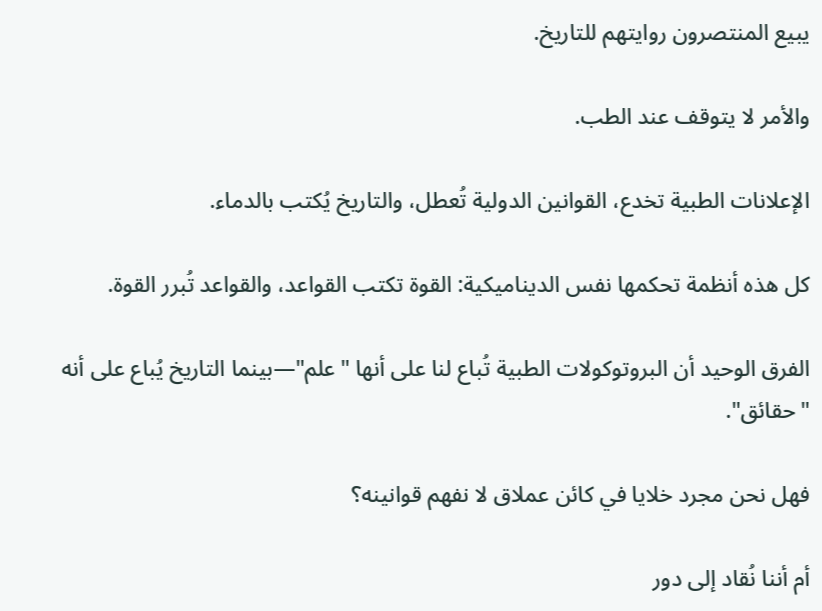يبيع المنتصرون روايتهم للتاريخ.

والأمر لا يتوقف عند الطب.

الإعلانات الطبية تخدع، القوانين الدولية تُعطل، والتاريخ يُكتب بالدماء.

كل هذه أنظمة تحكمها نفس الديناميكية: القوة تكتب القواعد، والقواعد تُبرر القوة.

الفرق الوحيد أن البروتوكولات الطبية تُباع لنا على أنها "علم"—بينما التاريخ يُباع على أنه "حقائق".

فهل نحن مجرد خلايا في كائن عملاق لا نفهم قوانينه؟

أم أننا نُقاد إلى دور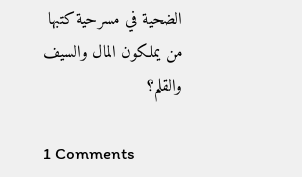الضحية في مسرحية كتبها من يملكون المال والسيف والقلم؟

1 Comments